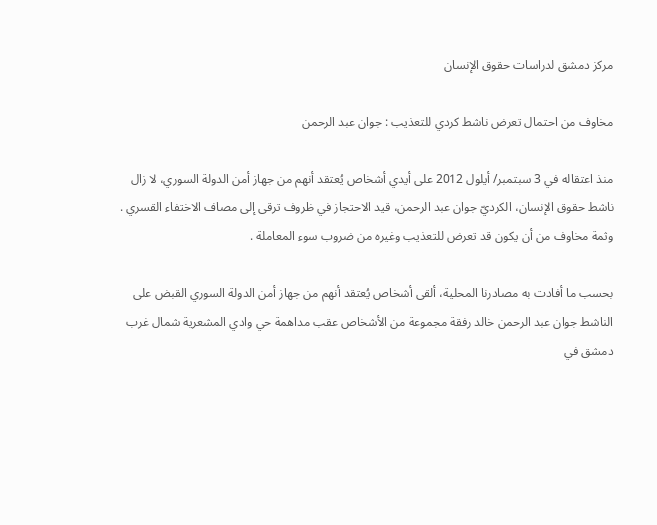مركز دمشق لدراسات حقوق الإنسان

مخاوف من احتمال تعرض ناشط كردي للتعذيب : جوان عبد الرحمن

منذ اعتقاله في 3 سبتمبر/ أيلول 2012 على أيدي أشخاص يُعتقد أنهم من جهاز أمن الدولة السوري، لا زال ناشط حقوق الإنسان، الكرديّ جوان عبد الرحمن، قيد الاحتجاز في ظروف ترقى إلى مصاف الاختفاء القسري . وثمة مخاوف من أن يكون قد تعرض للتعذيب وغيره من ضروب سوء المعاملة .

بحسب ما أفادت به مصادرنا المحلية، ألقى أشخاص يُعتقد أنهم من جهاز أمن الدولة السوري القبض على الناشط جوان عبد الرحمن خالد رفقة مجموعة من الأشخاص عقب مداهمة حي وادي المشعرية شمال غرب دمشق في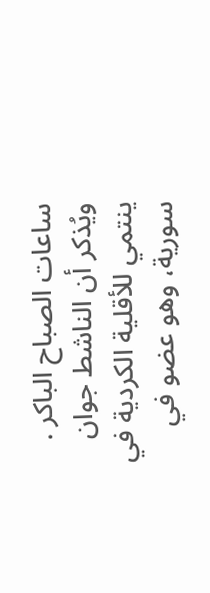ساعات الصباح الباكر . ويُذكر أن الناشط جوان ينتمي للأقلية الكردية في سورية، وهو عضو في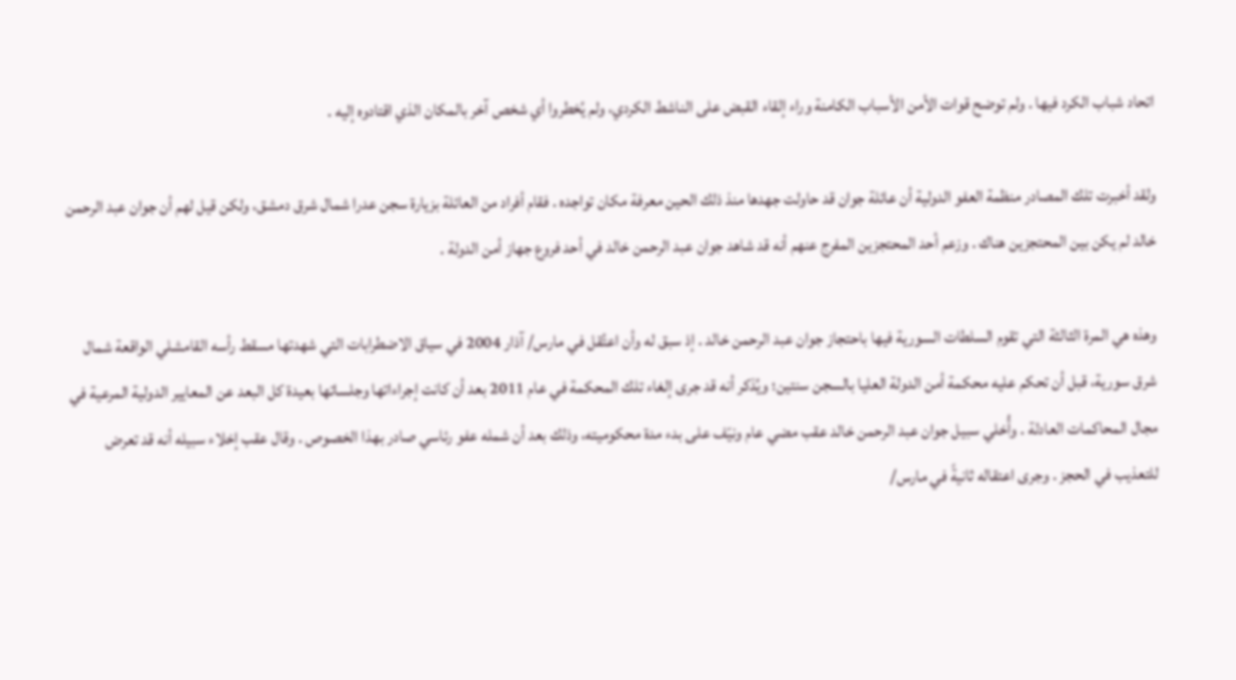اتحاد شباب الكرد فيها . ولم توضح قوات الأمن الأسباب الكامنة وراء إلقاء القبض على الناشط الكردي، ولم يُخطروا أي شخص آخر بالمكان الذي اقتادوه إليه .

ولقد أخبرت تلك المصادر منظمة العفو الدولية أن عائلة جوان قد حاولت جهدها منذ ذلك الحين معرفة مكان تواجده . فقام أفراد من العائلة بزيارة سجن عدرا شمال شرق دمشق، ولكن قيل لهم أن جوان عبد الرحمن خالد لم يكن بين المحتجزين هناك . وزعم أحد المحتجزين المفرج عنهم أنه قد شاهد جوان عبد الرحمن خالد في أحد فروع جهاز أمن الدولة .

وهذه هي المرة الثالثة التي تقوم السلطات السورية فيها باحتجاز جوان عبد الرحمن خالد . إذ سبق له وأن اعتُقل في مارس/ آذار 2004 في سياق الاضطرابات التي شهدتها مسقط رأسه القامشلي الواقعة شمال شرق سورية، قبل أن تحكم عليه محكمة أمن الدولة العليا بالسجن سنتين؛ ويُذكر أنه قد جرى إلغاء تلك المحكمة في عام 2011 بعد أن كانت إجراءاتها وجلساتها بعيدة كل البعد عن المعايير الدولية المرعية في مجال المحاكمات العادلة . وأُخلي سبيل جوان عبد الرحمن خالد عقب مضي عام ونيّف على بدء مدة محكوميته، وذلك بعد أن شمله عفو رئاسي صادر بهذا الخصوص . وقال عقب إخلاء سبيله أنه قد تعرض للتعذيب في الحجز . وجرى اعتقاله ثانيةً في مارس/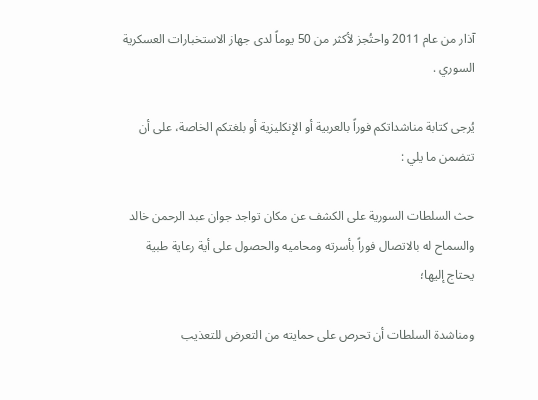آذار من عام 2011 واحتُجز لأكثر من 50 يوماً لدى جهاز الاستخبارات العسكرية السوري .

يُرجى كتابة مناشداتكم فوراً بالعربية أو الإنكليزية أو بلغتكم الخاصة، على أن تتضمن ما يلي :

حث السلطات السورية على الكشف عن مكان تواجد جوان عبد الرحمن خالد والسماح له بالاتصال فوراً بأسرته ومحاميه والحصول على أية رعاية طبية يحتاج إليها؛

ومناشدة السلطات أن تحرص على حمايته من التعرض للتعذيب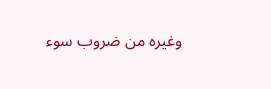وغيره من ضروب سوء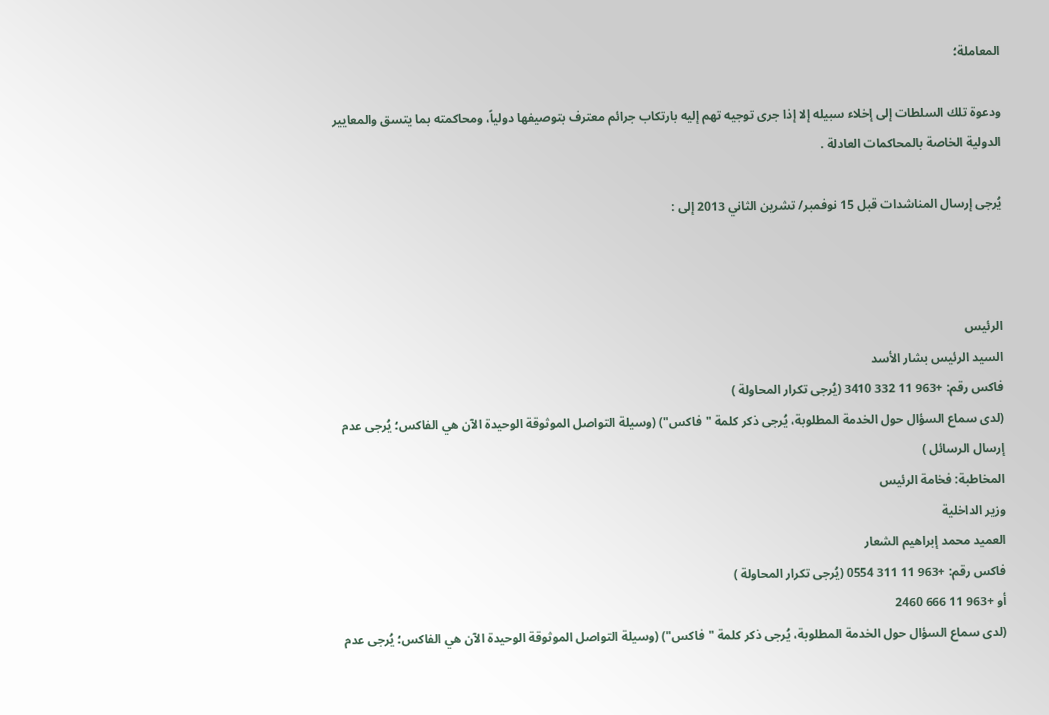المعاملة؛

ودعوة تلك السلطات إلى إخلاء سبيله إلا إذا جرى توجيه تهم إليه بارتكاب جرائم معترف بتوصيفها دولياً، ومحاكمته بما يتسق والمعايير الدولية الخاصة بالمحاكمات العادلة .

يُرجى إرسال المناشدات قبل 15 نوفمبر/ تشرين الثاني 2013 إلى :



الرئيس
السيد الرئيس بشار الأسد
فاكس رقم: +963 11 332 3410 (يُرجى تكرار المحاولة )
(لدى سماع السؤال حول الخدمة المطلوبة، يُرجى ذكر كلمة "فاكس") (وسيلة التواصل الموثوقة الوحيدة الآن هي الفاكس؛ يُرجى عدم إرسال الرسائل )
المخاطبة: فخامة الرئيس
وزير الداخلية
العميد محمد إبراهيم الشعار
فاكس رقم: +963 11 311 0554 (يُرجى تكرار المحاولة )
أو +963 11 666 2460
(لدى سماع السؤال حول الخدمة المطلوبة، يُرجى ذكر كلمة "فاكس") (وسيلة التواصل الموثوقة الوحيدة الآن هي الفاكس؛ يُرجى عدم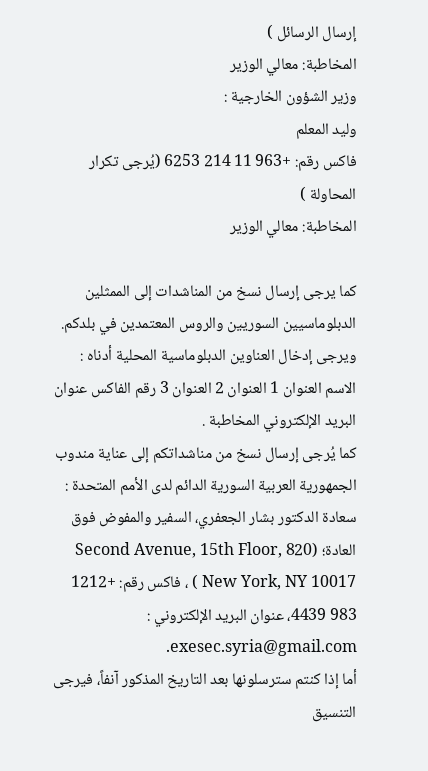إرسال الرسائل )
المخاطبة: معالي الوزير
وزير الشؤون الخارجية :
وليد المعلم
فاكس رقم: +963 11 214 6253 (يُرجى تكرار المحاولة )
المخاطبة: معالي الوزير

كما يرجى إرسال نسخ من المناشدات إلى الممثلين الدبلوماسيين السوريين والروس المعتمدين في بلدكم. ويرجى إدخال العناوين الدبلوماسية المحلية أدناه :
الاسم العنوان 1 العنوان 2 العنوان 3 رقم الفاكس عنوان البريد الإلكتروني المخاطبة .
كما يُرجى إرسال نسخ من مناشداتكم إلى عناية مندوب الجمهورية العربية السورية الدائم لدى الأمم المتحدة :
سعادة الدكتور بشار الجعفري، السفير والمفوض فوق العادة؛ (820 Second Avenue, 15th Floor, New York, NY 10017 ) ، فاكس رقم: +1212 983 4439، عنوان البريد الإلكتروني : exesec.syria@gmail.com.
أما إذا كنتم سترسلونها بعد التاريخ المذكور آنفاً، فيرجى التنسيق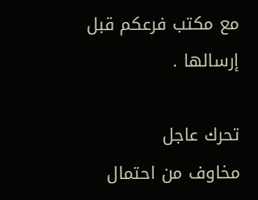مع مكتب فرعكم قبل إرسالها .

تحرك عاجل
مخاوف من احتمال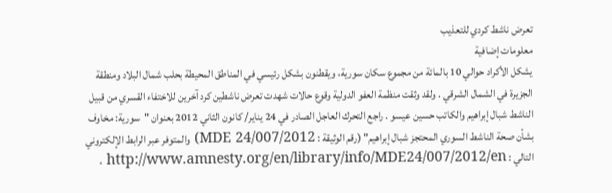تعرض ناشط كردي للتعذيب
معلومات إضافية
يشكل الأكراد حوالي 10 بالمائة من مجموع سكان سورية، ويقطنون بشكل رئيسي في المناطق المحيطة بحلب شمال البلاد ومنطقة الجزيرة في الشمال الشرقي . ولقد وثقت منظمة العفو الدولية وقوع حالات شهدت تعرض ناشطين كرد آخرين للاختفاء القسري من قبيل الناشط شبال إبراهيم والكاتب حسين عيسو . راجع التحرك العاجل الصادر في 24 يناير/ كانون الثاني 2012 بعنوان "سورية: مخاوف بشأن صحة الناشط السوري المحتجز شبال إبراهيم" (رقم الوثيقة : MDE 24/007/2012) والمتوفر عبر الرابط الإلكتروني التالي : http://www.amnesty.org/en/library/info/MDE24/007/2012/en ،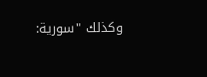وكذلك "سورية: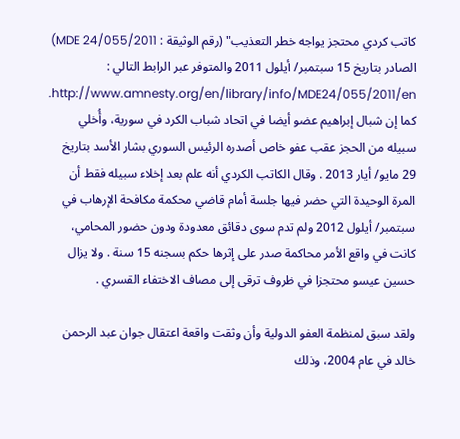كاتب كردي محتجز يواجه خطر التعذيب" (رقم الوثيقة : MDE 24/055/2011) الصادر بتاريخ 15 سبتمبر/ أيلول 2011 والمتوفر عبر الرابط التالي : http://www.amnesty.org/en/library/info/MDE24/055/2011/en. كما إن شبال إبراهيم عضو أيضا في اتحاد شباب الكرد في سورية، وأُخلي سبيله من الحجز عقب عفو خاص أصدره الرئيس السوري بشار الأسد بتاريخ 29 مايو/ أيار 2013 . وقال الكاتب الكردي أنه علم بعد إخلاء سبيله فقط أن المرة الوحيدة التي حضر فيها جلسة أمام قاضي محكمة مكافحة الإرهاب في سبتمبر/ أيلول 2012 ولم تدم سوى دقائق معدودة ودون حضور المحامي، كانت في واقع الأمر محاكمة صدر على إثرها حكم بسجنه 15 سنة . ولا يزال حسين عيسو محتجزا في ظروف ترقى إلى مصاف الاختفاء القسري .

ولقد سبق لمنظمة العفو الدولية وأن وثقت واقعة اعتقال جوان عبد الرحمن خالد في عام 2004، وذلك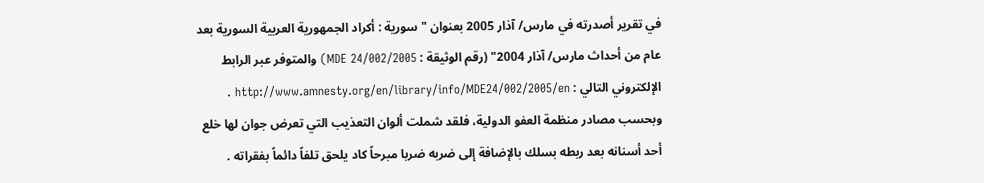في تقرير أصدرته في مارس/ آذار 2005 بعنوان "سورية : أكراد الجمهورية العربية السورية بعد عام من أحداث مارس/ آذار 2004" (رقم الوثيقة : MDE 24/002/2005) والمتوفر عبر الرابط الإلكتروني التالي : http://www.amnesty.org/en/library/info/MDE24/002/2005/en . وبحسب مصادر منظمة العفو الدولية، فلقد شملت ألوان التعذيب التي تعرض جوان لها خلع أحد أسنانه بعد ربطه بسلك بالإضافة إلى ضربه ضربا مبرحاً كاد يلحق تلفاً دائماً بفقراته .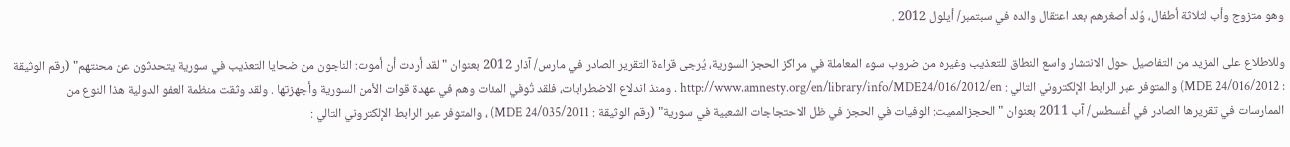وهو متزوج وأب لثلاثة أطفال، وُلد أصغرهم بعد اعتقال والده في سبتمبر/ أيلول 2012 .

وللاطلاع على المزيد من التفاصيل حول الانتشار واسع النطاق للتعذيب وغيره من ضروب سوء المعاملة في مراكز الحجز السورية، يُرجى قراءة التقرير الصادر في مارس/ آذار 2012 بعنوان "لقد أردت أن أموت: الناجون من ضحايا التعذيب في سورية يتحدثون عن محنتهم" (رقم الوثيقة : MDE 24/016/2012) والمتوفر عبر الرابط الإلكتروني التالي : http://www.amnesty.org/en/library/info/MDE24/016/2012/en . ومنذ اندلاع الاضطرابات، فلقد تُوفي المئات وهم في عهدة قوات الأمن السورية وأجهزتها . ولقد وثقت منظمة العفو الدولية هذا النوع من الممارسات في تقريرها الصادر في أغسطس/ آب 2011 بعنوان "الحجزالمميت: الوفيات في الحجز في ظل الاحتجاجات الشعبية في سورية" (رقم الوثيقة : MDE 24/035/2011) ، والمتوفر عبر الرابط الإلكتروني التالي :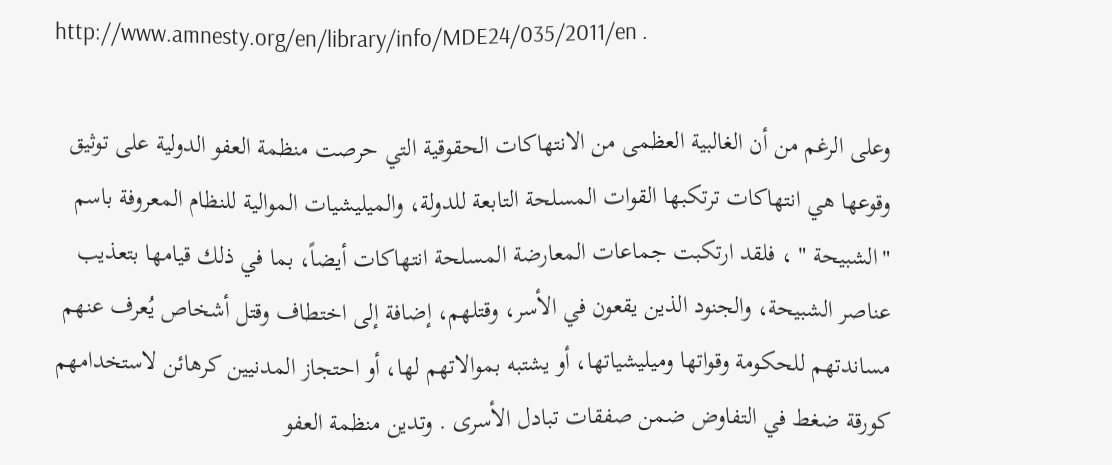http://www.amnesty.org/en/library/info/MDE24/035/2011/en .

وعلى الرغم من أن الغالبية العظمى من الانتهاكات الحقوقية التي حرصت منظمة العفو الدولية على توثيق وقوعها هي انتهاكات ترتكبها القوات المسلحة التابعة للدولة، والميليشيات الموالية للنظام المعروفة باسم "الشبيحة " ، فلقد ارتكبت جماعات المعارضة المسلحة انتهاكات أيضاً، بما في ذلك قيامها بتعذيب عناصر الشبيحة، والجنود الذين يقعون في الأسر، وقتلهم، إضافة إلى اختطاف وقتل أشخاص يُعرف عنهم مساندتهم للحكومة وقواتها وميليشياتها، أو يشتبه بموالاتهم لها، أو احتجاز المدنيين كرهائن لاستخدامهم كورقة ضغط في التفاوض ضمن صفقات تبادل الأسرى . وتدين منظمة العفو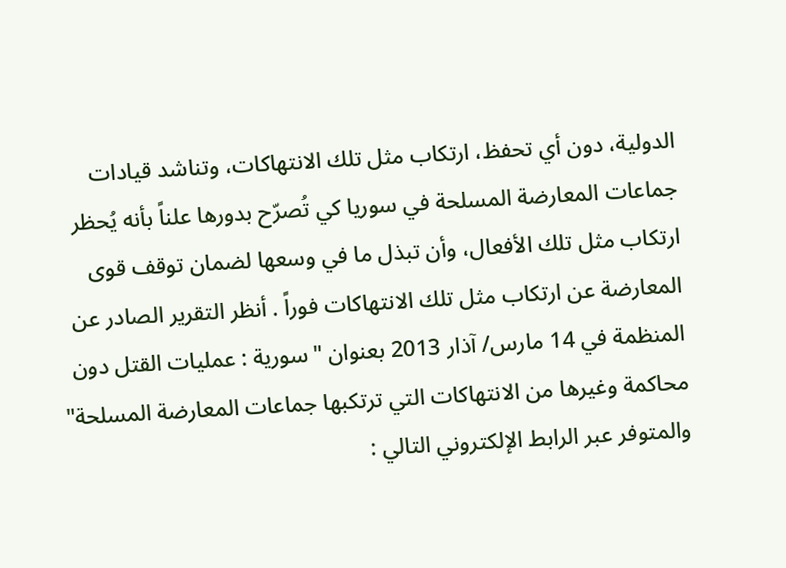الدولية، دون أي تحفظ، ارتكاب مثل تلك الانتهاكات، وتناشد قيادات جماعات المعارضة المسلحة في سوريا كي تُصرّح بدورها علناً بأنه يُحظر ارتكاب مثل تلك الأفعال، وأن تبذل ما في وسعها لضمان توقف قوى المعارضة عن ارتكاب مثل تلك الانتهاكات فوراً . أنظر التقرير الصادر عن المنظمة في 14 مارس/ آذار 2013 بعنوان "سورية : عمليات القتل دون محاكمة وغيرها من الانتهاكات التي ترتكبها جماعات المعارضة المسلحة" والمتوفر عبر الرابط الإلكتروني التالي :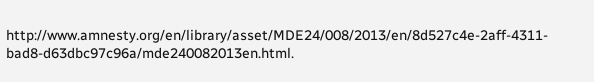http://www.amnesty.org/en/library/asset/MDE24/008/2013/en/8d527c4e-2aff-4311-bad8-d63dbc97c96a/mde240082013en.html.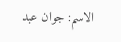الاسم: جوان عبد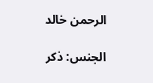الرحمن خالد

الجنس: ذكر